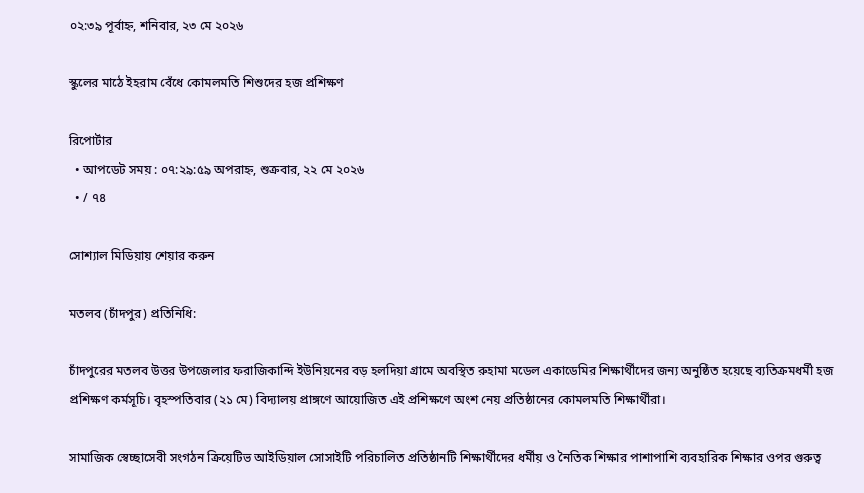০২:৩৯ পূর্বাহ্ন, শনিবার, ২৩ মে ২০২৬

স্কুলের মাঠে ইহরাম বেঁধে কোমলমতি শিশুদের হজ প্রশিক্ষণ

রিপোর্টার
  • আপডেট সময় : ০৭:২৯:৫৯ অপরাহ্ন, শুক্রবার, ২২ মে ২০২৬
  • / ৭৪

সোশ্যাল মিডিয়ায় শেয়ার করুন

মতলব (চাঁদপুর) প্রতিনিধি:

চাঁদপুরের মতলব উত্তর উপজেলার ফরাজিকান্দি ইউনিয়নের বড় হলদিয়া গ্রামে অবস্থিত রুহামা মডেল একাডেমির শিক্ষার্থীদের জন্য অনুষ্ঠিত হয়েছে ব্যতিক্রমধর্মী হজ প্রশিক্ষণ কর্মসূচি। বৃহস্পতিবার (২১ মে) বিদ্যালয় প্রাঙ্গণে আয়োজিত এই প্রশিক্ষণে অংশ নেয় প্রতিষ্ঠানের কোমলমতি শিক্ষার্থীরা।

সামাজিক স্বেচ্ছাসেবী সংগঠন ক্রিয়েটিভ আইডিয়াল সোসাইটি পরিচালিত প্রতিষ্ঠানটি শিক্ষার্থীদের ধর্মীয় ও নৈতিক শিক্ষার পাশাপাশি ব্যবহারিক শিক্ষার ওপর গুরুত্ব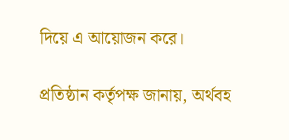দিয়ে এ আয়োজন করে।

প্রতিষ্ঠান কর্তৃপক্ষ জানায়, অর্থবহ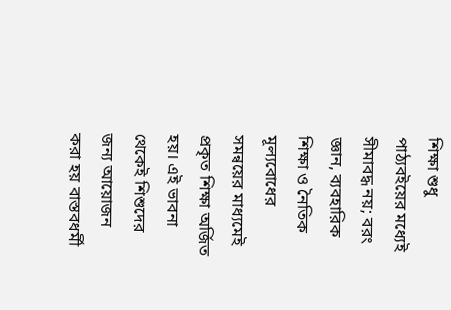শিক্ষা শুধু পাঠ্যবইয়ের মধ্যেই সীমাবদ্ধ নয়; বরং জ্ঞান, ব্যবহারিক শিক্ষা ও নৈতিক মূল্যবোধের সমন্বয়ের মাধ্যমেই প্রকৃত শিক্ষা অর্জিত হয়। এই ভাবনা থেকেই শিশুদের জন্য আয়োজন করা হয় বাস্তবধর্মী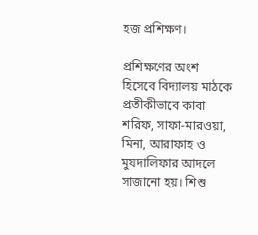হজ প্রশিক্ষণ।

প্রশিক্ষণের অংশ হিসেবে বিদ্যালয় মাঠকে প্রতীকীভাবে কাবা শরিফ, সাফা-মারওয়া, মিনা, আরাফাহ ও মুযদালিফার আদলে সাজানো হয়। শিশু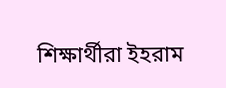শিক্ষার্থীরা ইহরাম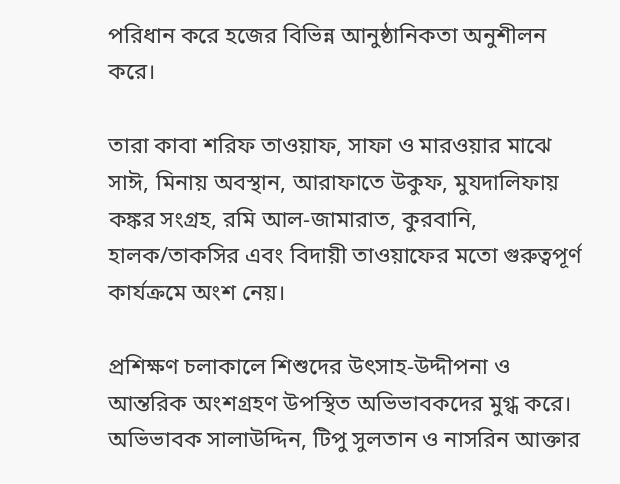পরিধান করে হজের বিভিন্ন আনুষ্ঠানিকতা অনুশীলন করে।

তারা কাবা শরিফ তাওয়াফ, সাফা ও মারওয়ার মাঝে সাঈ, মিনায় অবস্থান, আরাফাতে উকুফ, মুযদালিফায় কঙ্কর সংগ্রহ, রমি আল-জামারাত, কুরবানি, হালক/তাকসির এবং বিদায়ী তাওয়াফের মতো গুরুত্বপূর্ণ কার্যক্রমে অংশ নেয়।

প্রশিক্ষণ চলাকালে শিশুদের উৎসাহ-উদ্দীপনা ও আন্তরিক অংশগ্রহণ উপস্থিত অভিভাবকদের মুগ্ধ করে। অভিভাবক সালাউদ্দিন, টিপু সুলতান ও নাসরিন আক্তার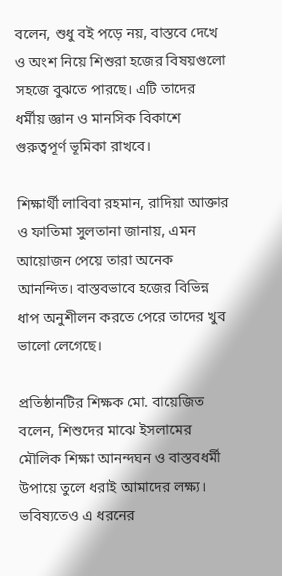বলেন, শুধু বই পড়ে নয়, বাস্তবে দেখে ও অংশ নিয়ে শিশুরা হজের বিষয়গুলো সহজে বুঝতে পারছে। এটি তাদের ধর্মীয় জ্ঞান ও মানসিক বিকাশে গুরুত্বপূর্ণ ভূমিকা রাখবে।

শিক্ষার্থী লাবিবা রহমান, রাদিয়া আক্তার ও ফাতিমা সুলতানা জানায়, এমন আয়োজন পেয়ে তারা অনেক আনন্দিত। বাস্তবভাবে হজের বিভিন্ন ধাপ অনুশীলন করতে পেরে তাদের খুব ভালো লেগেছে।

প্রতিষ্ঠানটির শিক্ষক মো. বায়েজিত বলেন, শিশুদের মাঝে ইসলামের মৌলিক শিক্ষা আনন্দঘন ও বাস্তবধর্মী উপায়ে তুলে ধরাই আমাদের লক্ষ্য। ভবিষ্যতেও এ ধরনের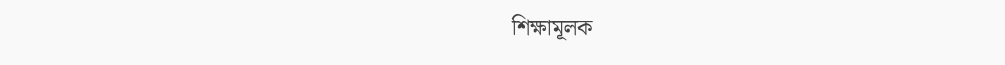শিক্ষামূলক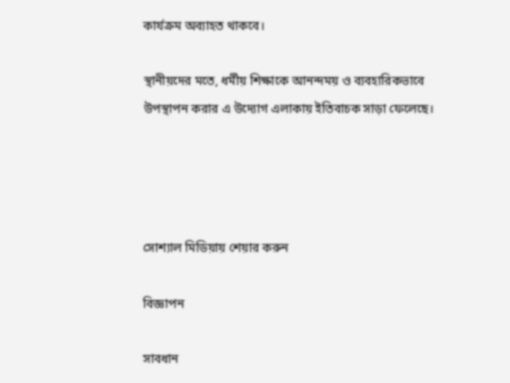কার্যক্রম অব্যাহত থাকবে।

স্থানীয়দের মতে, ধর্মীয় শিক্ষাকে আনন্দময় ও ব্যবহারিকভাবে উপস্থাপন করার এ উদ্যোগ এলাকায় ইতিবাচক সাড়া ফেলেছে।




সোশ্যাল মিডিয়ায় শেয়ার করুন

বিজ্ঞাপন

সাবধান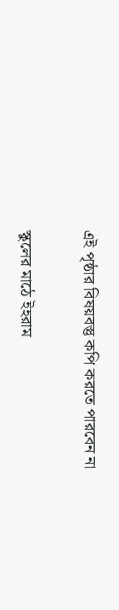এই পৃষ্ঠার বিষয়বস্তু কপি করতে পারবেন না

স্কুলের মাঠে ইহরাম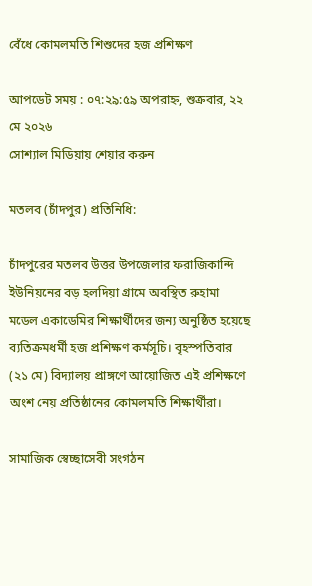বেঁধে কোমলমতি শিশুদের হজ প্রশিক্ষণ

আপডেট সময় : ০৭:২৯:৫৯ অপরাহ্ন, শুক্রবার, ২২ মে ২০২৬
সোশ্যাল মিডিয়ায় শেয়ার করুন

মতলব (চাঁদপুর) প্রতিনিধি:

চাঁদপুরের মতলব উত্তর উপজেলার ফরাজিকান্দি ইউনিয়নের বড় হলদিয়া গ্রামে অবস্থিত রুহামা মডেল একাডেমির শিক্ষার্থীদের জন্য অনুষ্ঠিত হয়েছে ব্যতিক্রমধর্মী হজ প্রশিক্ষণ কর্মসূচি। বৃহস্পতিবার (২১ মে) বিদ্যালয় প্রাঙ্গণে আয়োজিত এই প্রশিক্ষণে অংশ নেয় প্রতিষ্ঠানের কোমলমতি শিক্ষার্থীরা।

সামাজিক স্বেচ্ছাসেবী সংগঠন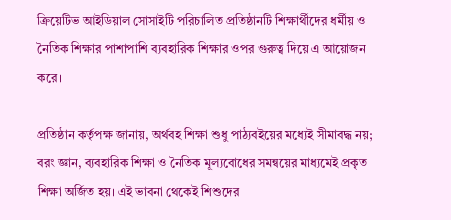ক্রিয়েটিভ আইডিয়াল সোসাইটি পরিচালিত প্রতিষ্ঠানটি শিক্ষার্থীদের ধর্মীয় ও নৈতিক শিক্ষার পাশাপাশি ব্যবহারিক শিক্ষার ওপর গুরুত্ব দিয়ে এ আয়োজন করে।

প্রতিষ্ঠান কর্তৃপক্ষ জানায়, অর্থবহ শিক্ষা শুধু পাঠ্যবইয়ের মধ্যেই সীমাবদ্ধ নয়; বরং জ্ঞান, ব্যবহারিক শিক্ষা ও নৈতিক মূল্যবোধের সমন্বয়ের মাধ্যমেই প্রকৃত শিক্ষা অর্জিত হয়। এই ভাবনা থেকেই শিশুদের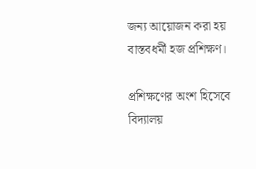জন্য আয়োজন করা হয় বাস্তবধর্মী হজ প্রশিক্ষণ।

প্রশিক্ষণের অংশ হিসেবে বিদ্যালয়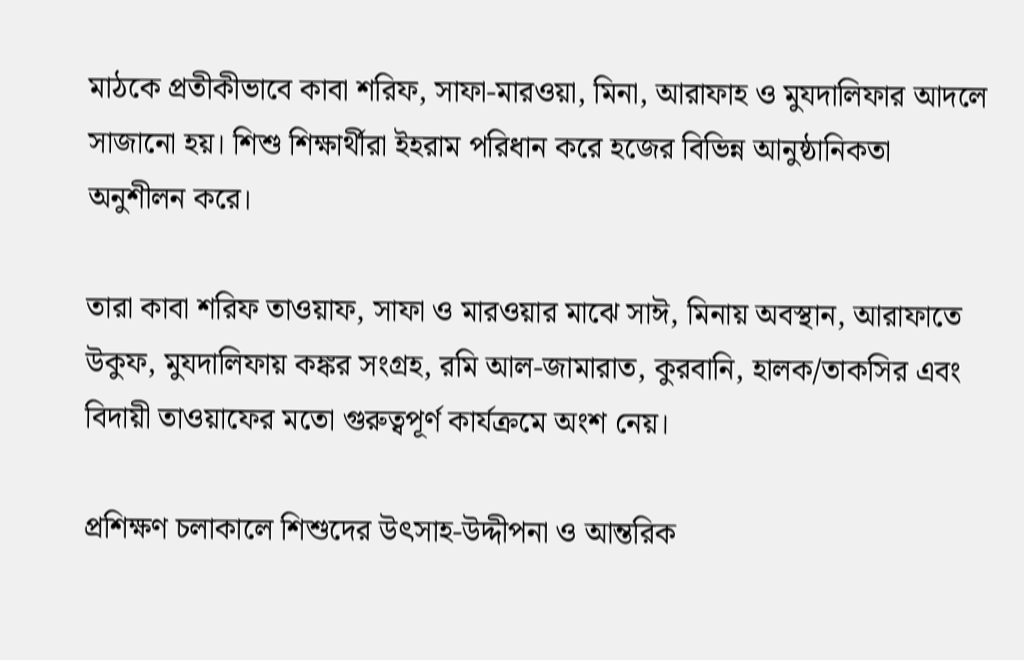মাঠকে প্রতীকীভাবে কাবা শরিফ, সাফা-মারওয়া, মিনা, আরাফাহ ও মুযদালিফার আদলে সাজানো হয়। শিশু শিক্ষার্থীরা ইহরাম পরিধান করে হজের বিভিন্ন আনুষ্ঠানিকতা অনুশীলন করে।

তারা কাবা শরিফ তাওয়াফ, সাফা ও মারওয়ার মাঝে সাঈ, মিনায় অবস্থান, আরাফাতে উকুফ, মুযদালিফায় কঙ্কর সংগ্রহ, রমি আল-জামারাত, কুরবানি, হালক/তাকসির এবং বিদায়ী তাওয়াফের মতো গুরুত্বপূর্ণ কার্যক্রমে অংশ নেয়।

প্রশিক্ষণ চলাকালে শিশুদের উৎসাহ-উদ্দীপনা ও আন্তরিক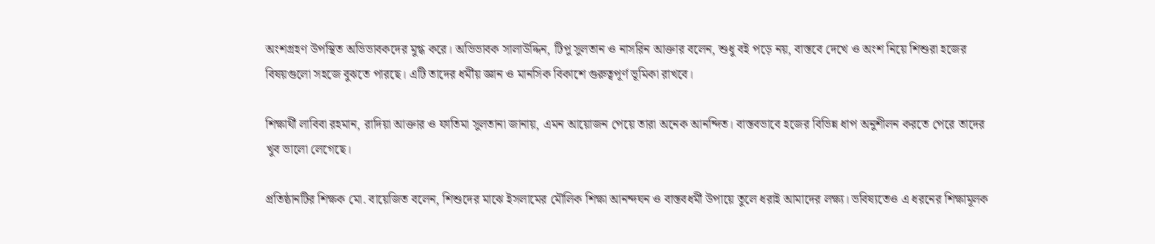অংশগ্রহণ উপস্থিত অভিভাবকদের মুগ্ধ করে। অভিভাবক সালাউদ্দিন, টিপু সুলতান ও নাসরিন আক্তার বলেন, শুধু বই পড়ে নয়, বাস্তবে দেখে ও অংশ নিয়ে শিশুরা হজের বিষয়গুলো সহজে বুঝতে পারছে। এটি তাদের ধর্মীয় জ্ঞান ও মানসিক বিকাশে গুরুত্বপূর্ণ ভূমিকা রাখবে।

শিক্ষার্থী লাবিবা রহমান, রাদিয়া আক্তার ও ফাতিমা সুলতানা জানায়, এমন আয়োজন পেয়ে তারা অনেক আনন্দিত। বাস্তবভাবে হজের বিভিন্ন ধাপ অনুশীলন করতে পেরে তাদের খুব ভালো লেগেছে।

প্রতিষ্ঠানটির শিক্ষক মো. বায়েজিত বলেন, শিশুদের মাঝে ইসলামের মৌলিক শিক্ষা আনন্দঘন ও বাস্তবধর্মী উপায়ে তুলে ধরাই আমাদের লক্ষ্য। ভবিষ্যতেও এ ধরনের শিক্ষামূলক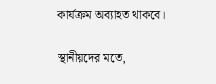কার্যক্রম অব্যাহত থাকবে।

স্থানীয়দের মতে,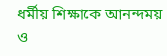ধর্মীয় শিক্ষাকে আনন্দময় ও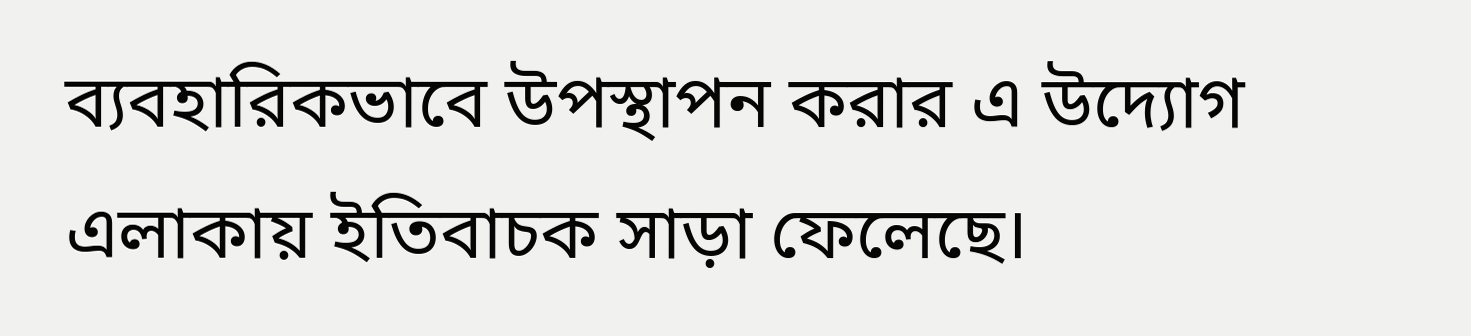ব্যবহারিকভাবে উপস্থাপন করার এ উদ্যোগ এলাকায় ইতিবাচক সাড়া ফেলেছে।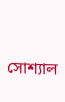সোশ্যাল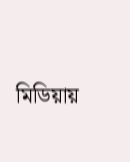মিডিয়ায়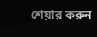শেয়ার করুন